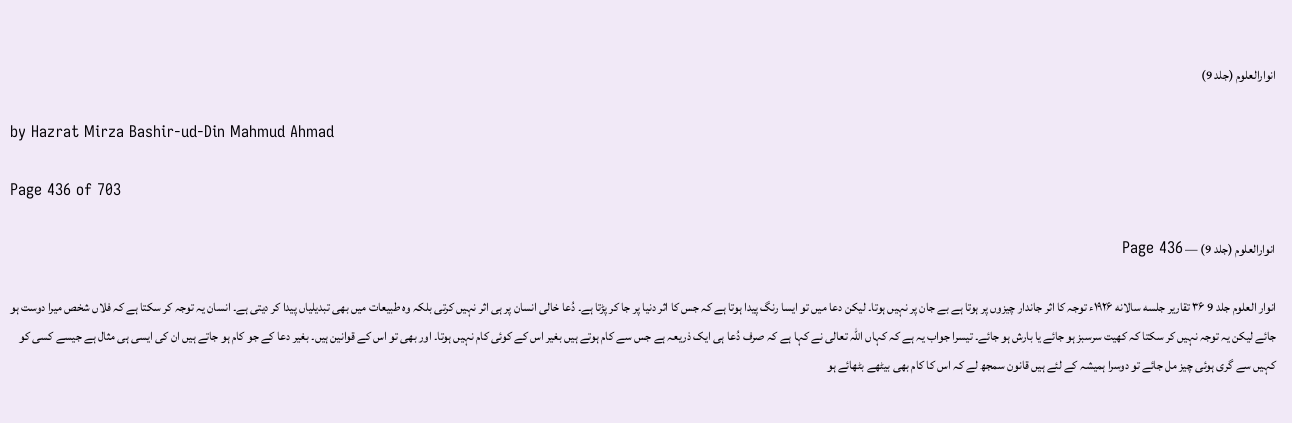انوارالعلوم (جلد 9)

by Hazrat Mirza Bashir-ud-Din Mahmud Ahmad

Page 436 of 703

انوارالعلوم (جلد 9) — Page 436

انوار العلوم جلد 9 ۳۶ تقاریر جلسه سالانه ۱۹۲۶ء توجہ کا اثر جاندار چیزوں پر ہوتا ہے بے جان پر نہیں ہوتا۔ لیکن دعا میں تو ایسا رنگ پیدا ہوتا ہے کہ جس کا اثر دنیا پر جا کر پڑتا ہے۔ دُعا خالی انسان پر ہی اثر نہیں کرتی بلکہ وہ طبیعات میں بھی تبدیلیاں پیدا کر دیتی ہے۔ انسان یہ توجہ کر سکتا ہے کہ فلاں شخص میرا دوست ہو جائے لیکن یہ توجہ نہیں کر سکتا کہ کھیت سرسبز ہو جائے یا بارش ہو جائے۔ تیسرا جواب یہ ہے کہ کہاں اللہ تعالی نے کہا ہے کہ صرف دُعا ہی ایک ذریعہ ہے جس سے کام ہوتے ہیں بغیر اس کے کوئی کام نہیں ہوتا۔ اور بھی تو اس کے قوانین ہیں۔ بغیر دعا کے جو کام ہو جاتے ہیں ان کی ایسی ہی مثال ہے جیسے کسی کو کہیں سے گری ہوئی چیز مل جائے تو دوسرا ہمیشہ کے لئے ہیں قانون سمجھ لے کہ اس کا کام بھی بیٹھے بٹھائے ہو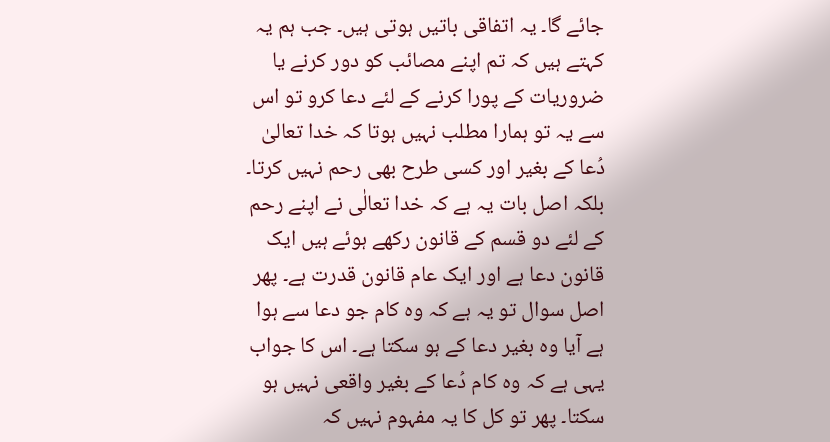جائے گا۔ یہ اتفاقی باتیں ہوتی ہیں۔ جب ہم یہ کہتے ہیں کہ تم اپنے مصائب کو دور کرنے یا ضروریات کے پورا کرنے کے لئے دعا کرو تو اس سے یہ تو ہمارا مطلب نہیں ہوتا کہ خدا تعالیٰ دُعا کے بغیر اور کسی طرح بھی رحم نہیں کرتا۔ بلکہ اصل بات یہ ہے کہ خدا تعالٰی نے اپنے رحم کے لئے دو قسم کے قانون رکھے ہوئے ہیں ایک قانون دعا ہے اور ایک عام قانون قدرت ہے۔ پھر اصل سوال تو یہ ہے کہ وہ کام جو دعا سے ہوا ہے آیا وہ بغیر دعا کے ہو سکتا ہے۔ اس کا جواب یہی ہے کہ وہ کام دُعا کے بغیر واقعی نہیں ہو سکتا۔ پھر تو کل کا یہ مفہوم نہیں کہ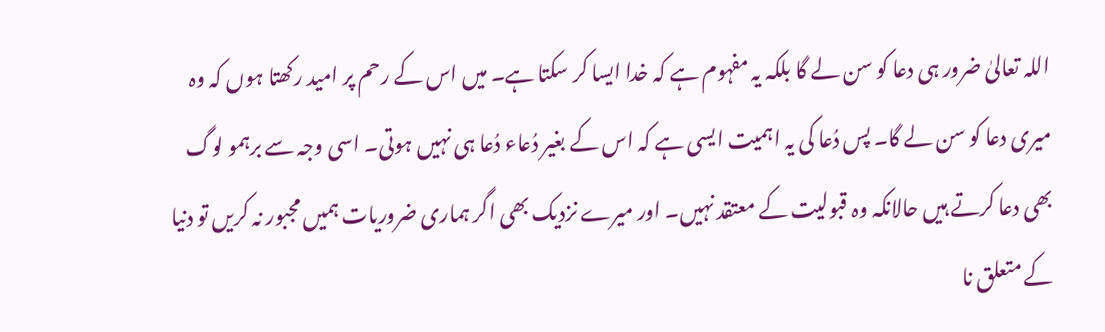اللہ تعالیٰ ضرور ہی دعا کو سن لے گا بلکہ یہ مفہوم ہے کہ خدا ایسا کر سکتا ہے۔ میں اس کے رحم پر امید رکھتا ہوں کہ وہ میری دعا کو سن لے گا۔ پس دُعا کی یہ اہمیت ایسی ہے کہ اس کے بغیر دُعاء دُعا ہی نہیں ہوتی۔ اسی وجہ سے برہمو لوگ بھی دعا کرتے ہیں حالانکہ وہ قبولیت کے معتقد نہیں۔ اور میرے نزدیک بھی اگر ہماری ضروریات ہمیں مجبور نہ کریں تو دنیا کے متعلق نا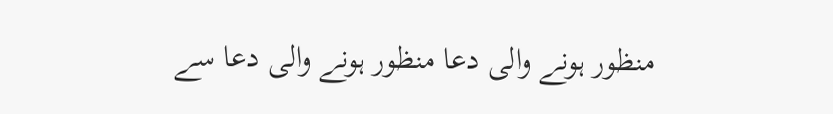منظور ہونے والی دعا منظور ہونے والی دعا سے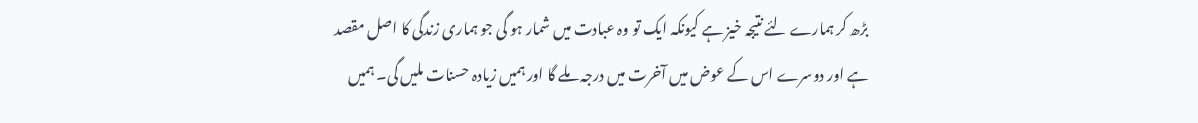بڑھ کر ہمارے لئے نتیجہ خیز ہے کیونکہ ایک تو وہ عبادت میں شمار ہو گی جو ہماری زندگی کا اصل مقصد ہے اور دوسرے اس کے عوض میں آخرت میں درجہ ملے گا اور ہمیں زیادہ حسنات ملیں گی۔ ہمیں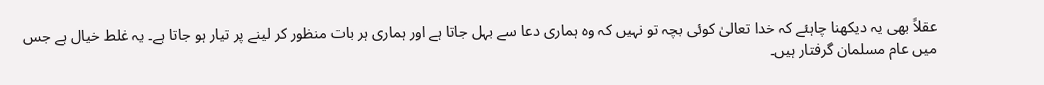عقلاً بھی یہ دیکھنا چاہئے کہ خدا تعالیٰ کوئی بچہ تو نہیں کہ وہ ہماری دعا سے بہل جاتا ہے اور ہماری ہر بات منظور کر لینے پر تیار ہو جاتا ہے۔ یہ غلط خیال ہے جس میں عام مسلمان گرفتار ہیں۔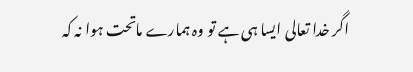اگر خدا تعالی ایسا ہی ہے تو وہ ہمارے ماتحت ہوا نہ کہ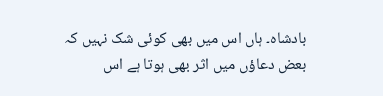بادشاہ۔ ہاں اس میں بھی کوئی شک نہیں کہ بعض دعاؤں میں اثر بھی ہوتا ہے اس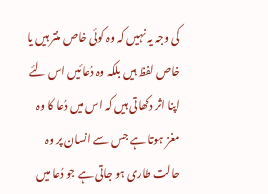کی وجہ یہ نہیں کہ وہ کوئی خاص منتر ہیں یا خاص لفظ ہیں بلکہ وہ دُعائیں اس لئے اپنا اثر دکھاتی ہیں کہ اس میں دُعا کا وہ مغز ہوتا ہے جس سے انسان پر وہ حالت طاری ہو جاتی ہے جو دُعا میں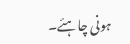ہونی چاہئے۔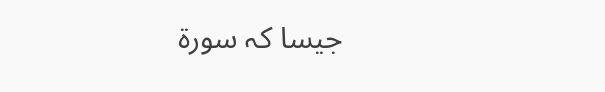جیسا کہ سورۃ